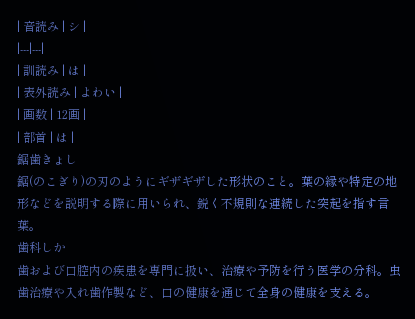| 音読み | シ |
|---|---|
| 訓読み | は |
| 表外読み | よわい |
| 画数 | 12画 |
| 部首 | は |
鋸歯きょし
鋸(のこぎり)の刃のようにギザギザした形状のこと。葉の縁や特定の地形などを説明する際に用いられ、鋭く不規則な連続した突起を指す言葉。
歯科しか
歯および口腔内の疾患を専門に扱い、治療や予防を行う医学の分科。虫歯治療や入れ歯作製など、口の健康を通じて全身の健康を支える。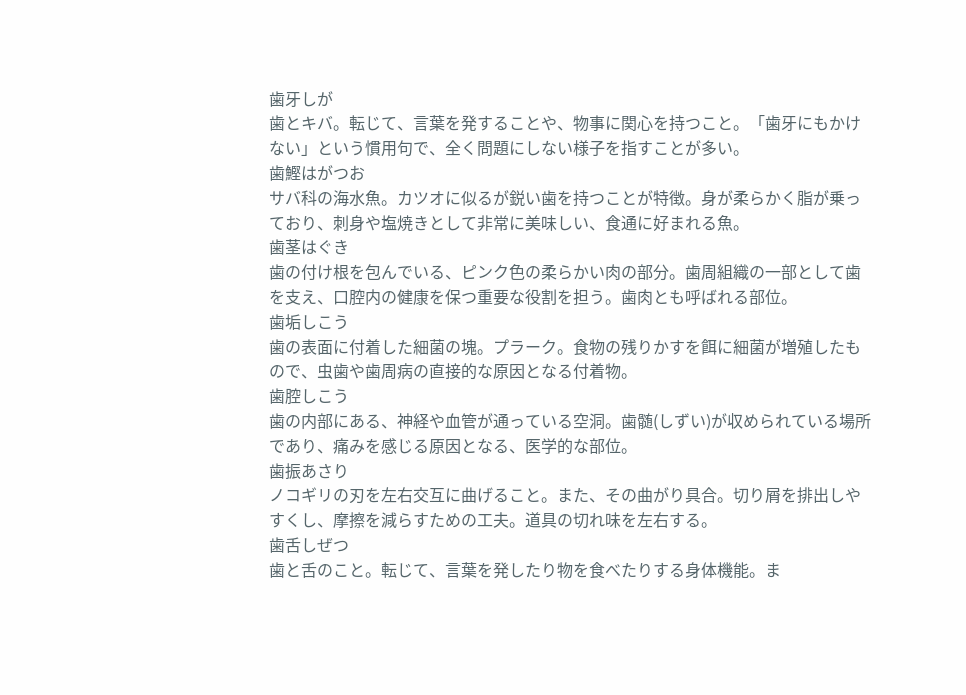歯牙しが
歯とキバ。転じて、言葉を発することや、物事に関心を持つこと。「歯牙にもかけない」という慣用句で、全く問題にしない様子を指すことが多い。
歯鰹はがつお
サバ科の海水魚。カツオに似るが鋭い歯を持つことが特徴。身が柔らかく脂が乗っており、刺身や塩焼きとして非常に美味しい、食通に好まれる魚。
歯茎はぐき
歯の付け根を包んでいる、ピンク色の柔らかい肉の部分。歯周組織の一部として歯を支え、口腔内の健康を保つ重要な役割を担う。歯肉とも呼ばれる部位。
歯垢しこう
歯の表面に付着した細菌の塊。プラーク。食物の残りかすを餌に細菌が増殖したもので、虫歯や歯周病の直接的な原因となる付着物。
歯腔しこう
歯の内部にある、神経や血管が通っている空洞。歯髄(しずい)が収められている場所であり、痛みを感じる原因となる、医学的な部位。
歯振あさり
ノコギリの刃を左右交互に曲げること。また、その曲がり具合。切り屑を排出しやすくし、摩擦を減らすための工夫。道具の切れ味を左右する。
歯舌しぜつ
歯と舌のこと。転じて、言葉を発したり物を食べたりする身体機能。ま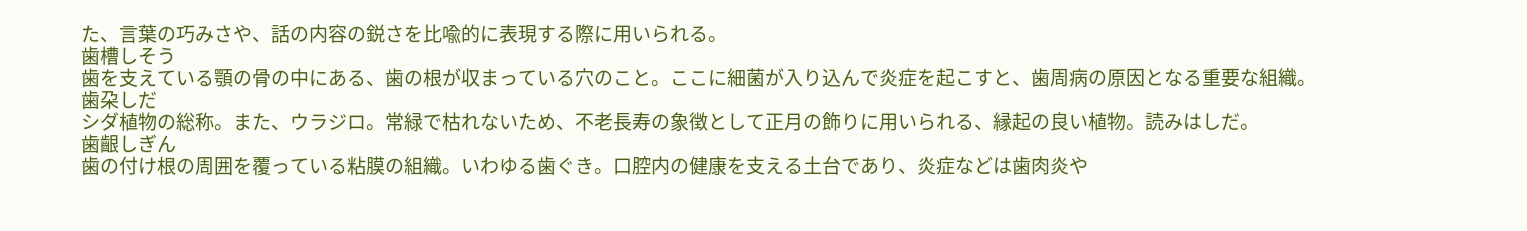た、言葉の巧みさや、話の内容の鋭さを比喩的に表現する際に用いられる。
歯槽しそう
歯を支えている顎の骨の中にある、歯の根が収まっている穴のこと。ここに細菌が入り込んで炎症を起こすと、歯周病の原因となる重要な組織。
歯朶しだ
シダ植物の総称。また、ウラジロ。常緑で枯れないため、不老長寿の象徴として正月の飾りに用いられる、縁起の良い植物。読みはしだ。
歯齦しぎん
歯の付け根の周囲を覆っている粘膜の組織。いわゆる歯ぐき。口腔内の健康を支える土台であり、炎症などは歯肉炎や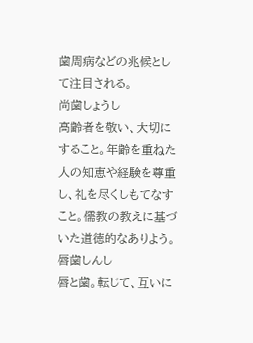歯周病などの兆候として注目される。
尚歯しょうし
高齢者を敬い、大切にすること。年齢を重ねた人の知恵や経験を尊重し、礼を尽くしもてなすこと。儒教の教えに基づいた道徳的なありよう。
唇歯しんし
唇と歯。転じて、互いに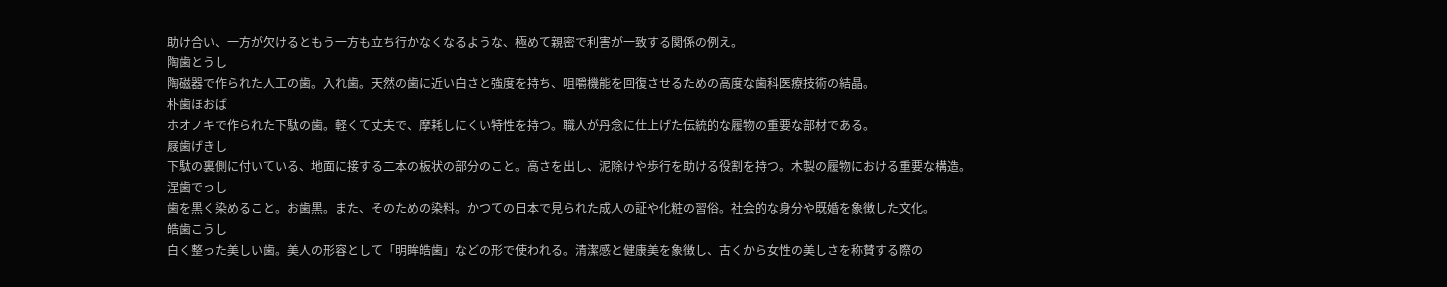助け合い、一方が欠けるともう一方も立ち行かなくなるような、極めて親密で利害が一致する関係の例え。
陶歯とうし
陶磁器で作られた人工の歯。入れ歯。天然の歯に近い白さと強度を持ち、咀嚼機能を回復させるための高度な歯科医療技術の結晶。
朴歯ほおば
ホオノキで作られた下駄の歯。軽くて丈夫で、摩耗しにくい特性を持つ。職人が丹念に仕上げた伝統的な履物の重要な部材である。
屐歯げきし
下駄の裏側に付いている、地面に接する二本の板状の部分のこと。高さを出し、泥除けや歩行を助ける役割を持つ。木製の履物における重要な構造。
涅歯でっし
歯を黒く染めること。お歯黒。また、そのための染料。かつての日本で見られた成人の証や化粧の習俗。社会的な身分や既婚を象徴した文化。
皓歯こうし
白く整った美しい歯。美人の形容として「明眸皓歯」などの形で使われる。清潔感と健康美を象徴し、古くから女性の美しさを称賛する際の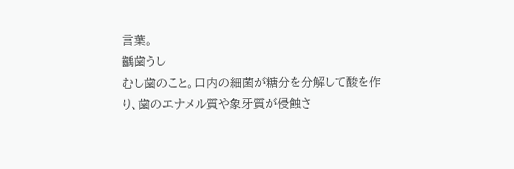言葉。
齲歯うし
むし歯のこと。口内の細菌が糖分を分解して酸を作り、歯のエナメル質や象牙質が侵蝕さ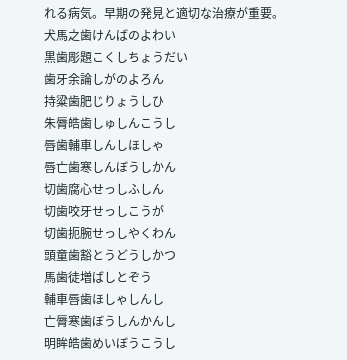れる病気。早期の発見と適切な治療が重要。
犬馬之歯けんばのよわい
黒歯彫題こくしちょうだい
歯牙余論しがのよろん
持粱歯肥じりょうしひ
朱脣皓歯しゅしんこうし
唇歯輔車しんしほしゃ
唇亡歯寒しんぼうしかん
切歯腐心せっしふしん
切歯咬牙せっしこうが
切歯扼腕せっしやくわん
頭童歯豁とうどうしかつ
馬歯徒増ばしとぞう
輔車唇歯ほしゃしんし
亡脣寒歯ぼうしんかんし
明眸皓歯めいぼうこうし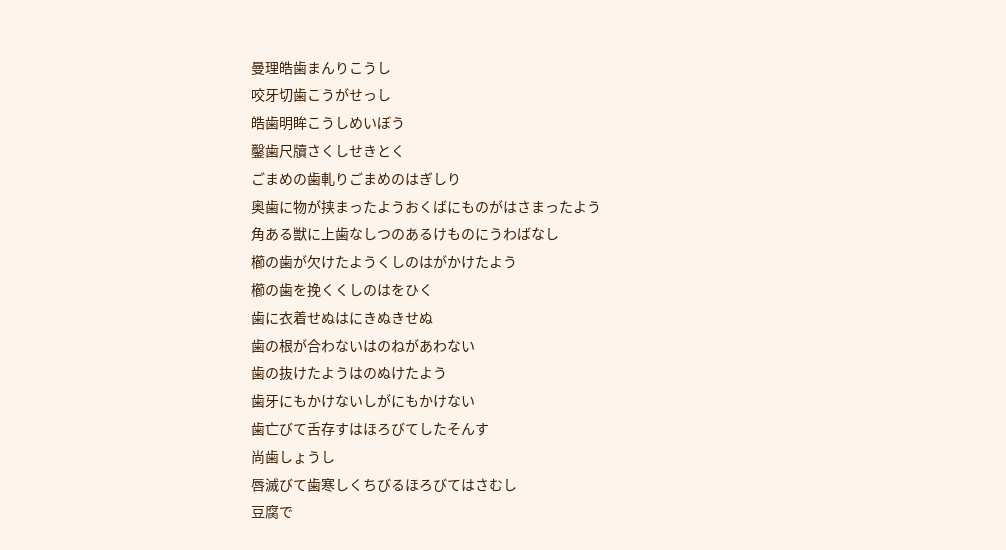曼理皓歯まんりこうし
咬牙切歯こうがせっし
皓歯明眸こうしめいぼう
鑿歯尺牘さくしせきとく
ごまめの歯軋りごまめのはぎしり
奥歯に物が挟まったようおくばにものがはさまったよう
角ある獣に上歯なしつのあるけものにうわばなし
櫛の歯が欠けたようくしのはがかけたよう
櫛の歯を挽くくしのはをひく
歯に衣着せぬはにきぬきせぬ
歯の根が合わないはのねがあわない
歯の抜けたようはのぬけたよう
歯牙にもかけないしがにもかけない
歯亡びて舌存すはほろびてしたそんす
尚歯しょうし
唇滅びて歯寒しくちびるほろびてはさむし
豆腐で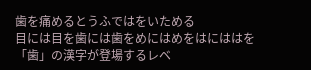歯を痛めるとうふではをいためる
目には目を歯には歯をめにはめをはにははを
「歯」の漢字が登場するレベ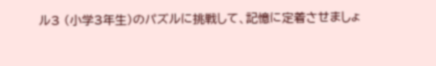ル3 (小学3年生)のパズルに挑戦して、記憶に定着させましょ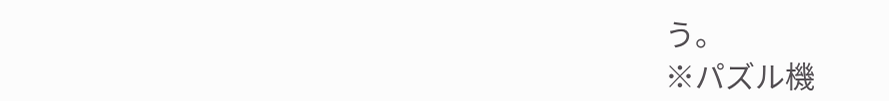う。
※パズル機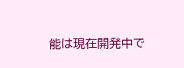能は現在開発中で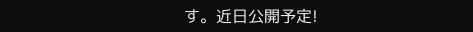す。近日公開予定!